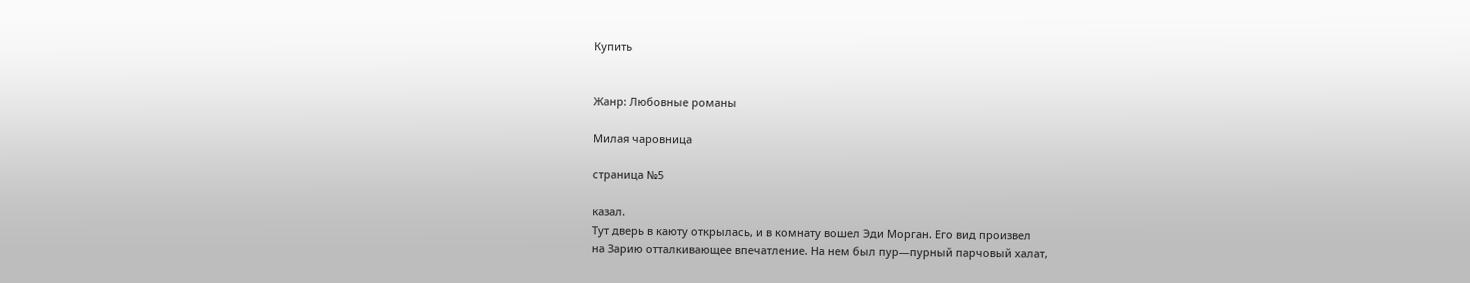Купить


Жанр: Любовные романы

Милая чаровница

страница №5

казал.
Тут дверь в каюту открылась, и в комнату вошел Эди Морган. Его вид произвел
на Зарию отталкивающее впечатление. На нем был пур—пурный парчовый халат,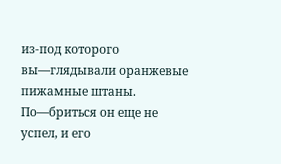из-под которого вы—глядывали оранжевые пижамные штаны. По—бриться он еще не
успел, и его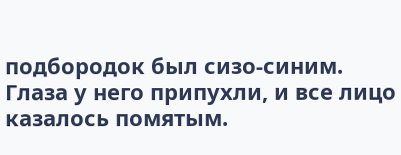подбородок был сизо-синим. Глаза у него припухли, и все лицо
казалось помятым.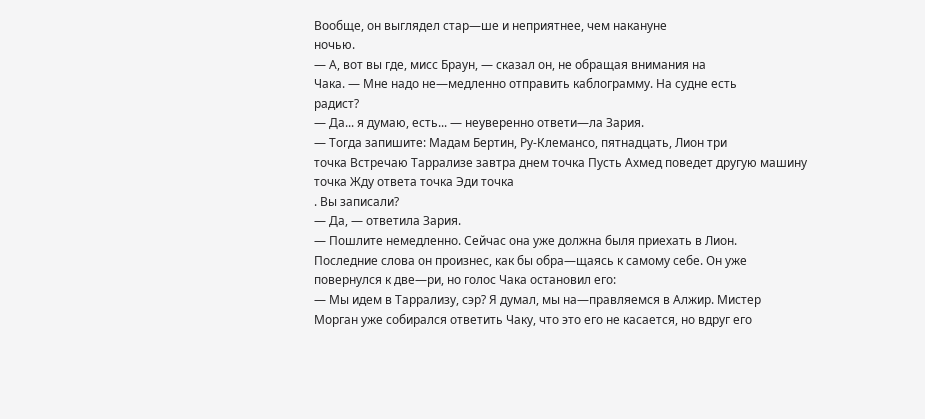Вообще, он выглядел стар—ше и неприятнее, чем накануне
ночью.
— А, вот вы где, мисс Браун, — сказал он, не обращая внимания на
Чака. — Мне надо не—медленно отправить каблограмму. На судне есть
радист?
— Да... я думаю, есть... — неуверенно ответи—ла Зария.
— Тогда запишите: Мадам Бертин, Ру-Клемансо, пятнадцать, Лион три
точка Встречаю Таррализе завтра днем точка Пусть Ахмед поведет другую машину
точка Жду ответа точка Эди точка
. Вы записали?
— Да, — ответила Зария.
— Пошлите немедленно. Сейчас она уже должна быля приехать в Лион.
Последние слова он произнес, как бы обра—щаясь к самому себе. Он уже
повернулся к две—ри, но голос Чака остановил его:
— Мы идем в Таррализу, сэр? Я думал, мы на—правляемся в Алжир. Мистер
Морган уже собирался ответить Чаку, что это его не касается, но вдруг его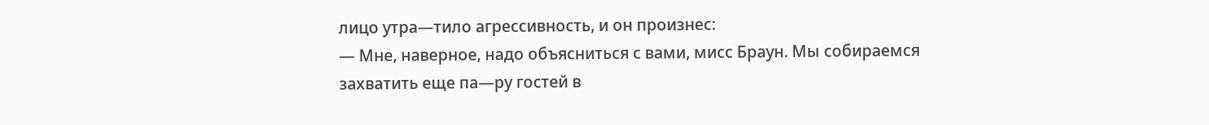лицо утра—тило агрессивность, и он произнес:
— Мне, наверное, надо объясниться с вами, мисс Браун. Мы собираемся
захватить еще па—ру гостей в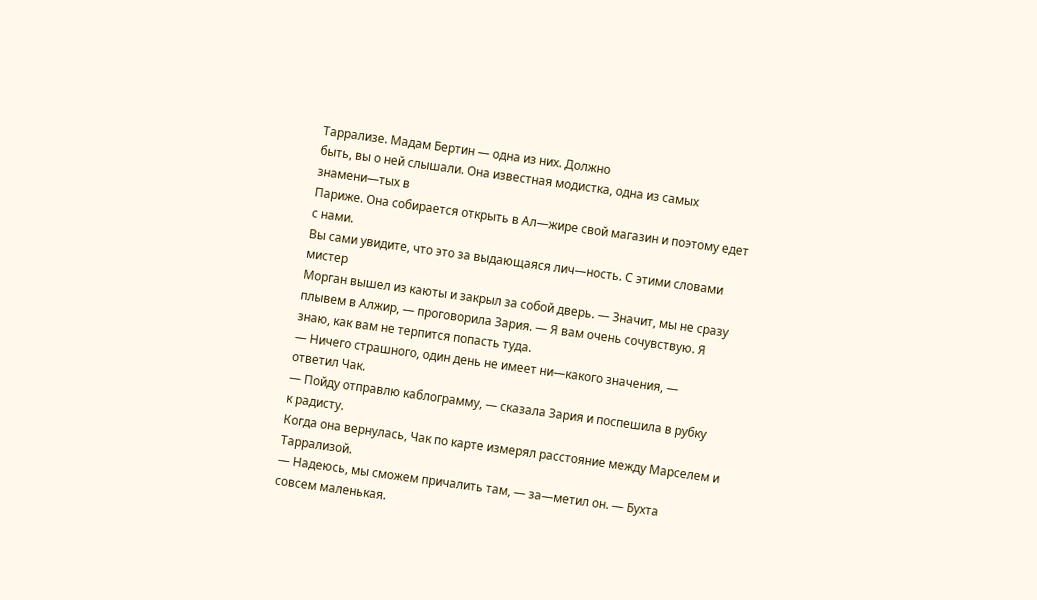Таррализе. Мадам Бертин — одна из них. Должно
быть, вы о ней слышали. Она известная модистка, одна из самых знамени—тых в
Париже. Она собирается открыть в Ал—жире свой магазин и поэтому едет с нами.
Вы сами увидите, что это за выдающаяся лич—ность. С этими словами мистер
Морган вышел из каюты и закрыл за собой дверь. — Значит, мы не сразу
плывем в Алжир, — проговорила Зария. — Я вам очень сочувствую. Я
знаю, как вам не терпится попасть туда.
— Ничего страшного, один день не имеет ни—какого значения, —
ответил Чак.
— Пойду отправлю каблограмму, — сказала Зария и поспешила в рубку
к радисту.
Когда она вернулась, Чак по карте измерял расстояние между Марселем и
Таррализой.
— Надеюсь, мы сможем причалить там, — за—метил он. — Бухта
совсем маленькая.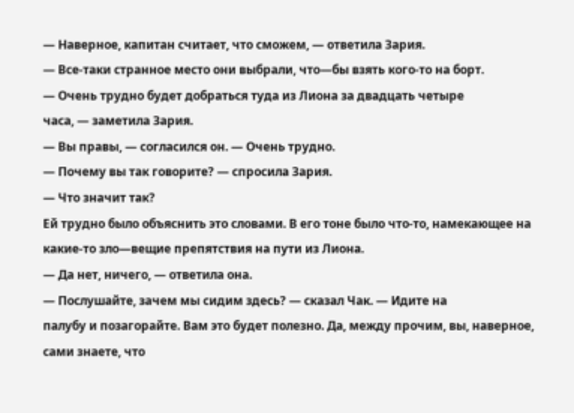— Наверное, капитан считает, что сможем, — ответила Зария.
— Все-таки странное место они выбрали, что—бы взять кого-то на борт.
— Очень трудно будет добраться туда из Лиона за двадцать четыре
часа, — заметила Зария.
— Вы правы, — согласился он. — Очень трудно.
— Почему вы так говорите? — спросила Зария.
— Что значит так?
Ей трудно было объяснить это словами. В его тоне было что-то, намекающее на
какие-то зло—вещие препятствия на пути из Лиона.
— Да нет, ничего, — ответила она.
— Послушайте, зачем мы сидим здесь? — сказал Чак. — Идите на
палубу и позагорайте. Вам это будет полезно. Да, между прочим, вы, наверное,
сами знаете, что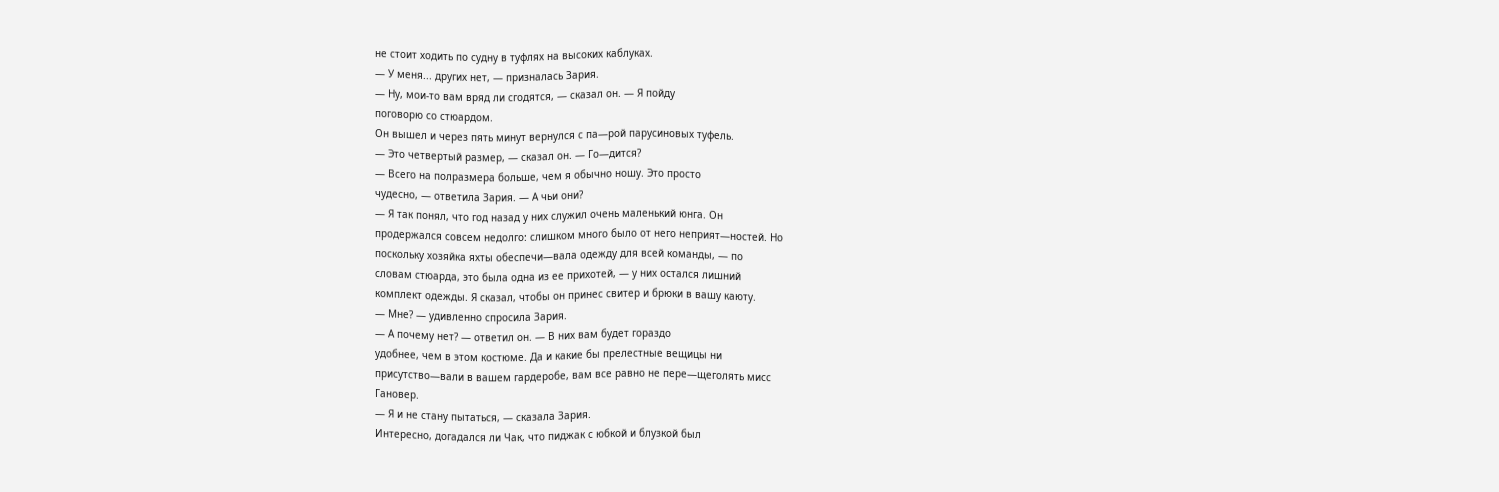не стоит ходить по судну в туфлях на высоких каблуках.
— У меня... других нет, — призналась Зария.
— Ну, мои-то вам вряд ли сгодятся, — сказал он. — Я пойду
поговорю со стюардом.
Он вышел и через пять минут вернулся с па—рой парусиновых туфель.
— Это четвертый размер, — сказал он. — Го—дится?
— Всего на полразмера больше, чем я обычно ношу. Это просто
чудесно, — ответила Зария. — А чьи они?
— Я так понял, что год назад у них служил очень маленький юнга. Он
продержался совсем недолго: слишком много было от него неприят—ностей. Но
поскольку хозяйка яхты обеспечи—вала одежду для всей команды, — по
словам стюарда, это была одна из ее прихотей, — у них остался лишний
комплект одежды. Я сказал, чтобы он принес свитер и брюки в вашу каюту.
— Мне? — удивленно спросила Зария.
— А почему нет? — ответил он. — В них вам будет гораздо
удобнее, чем в этом костюме. Да и какие бы прелестные вещицы ни
присутство—вали в вашем гардеробе, вам все равно не пере—щеголять мисс
Гановер.
— Я и не стану пытаться, — сказала Зария.
Интересно, догадался ли Чак, что пиджак с юбкой и блузкой был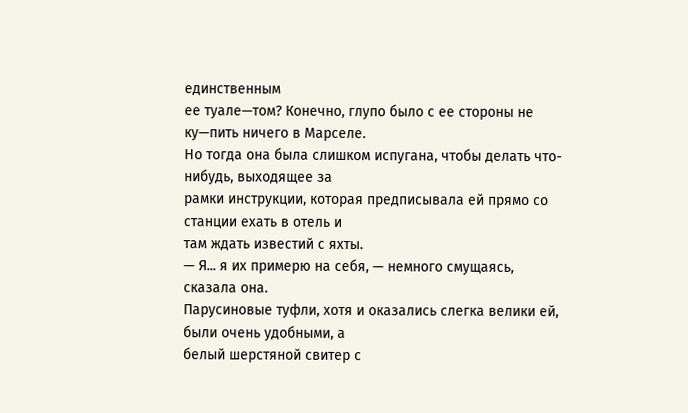единственным
ее туале—том? Конечно, глупо было с ее стороны не ку—пить ничего в Марселе.
Но тогда она была слишком испугана, чтобы делать что-нибудь, выходящее за
рамки инструкции, которая предписывала ей прямо со станции ехать в отель и
там ждать известий с яхты.
— Я... я их примерю на себя, — немного смущаясь, сказала она.
Парусиновые туфли, хотя и оказались слегка велики ей, были очень удобными, а
белый шерстяной свитер с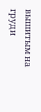вышитым на груди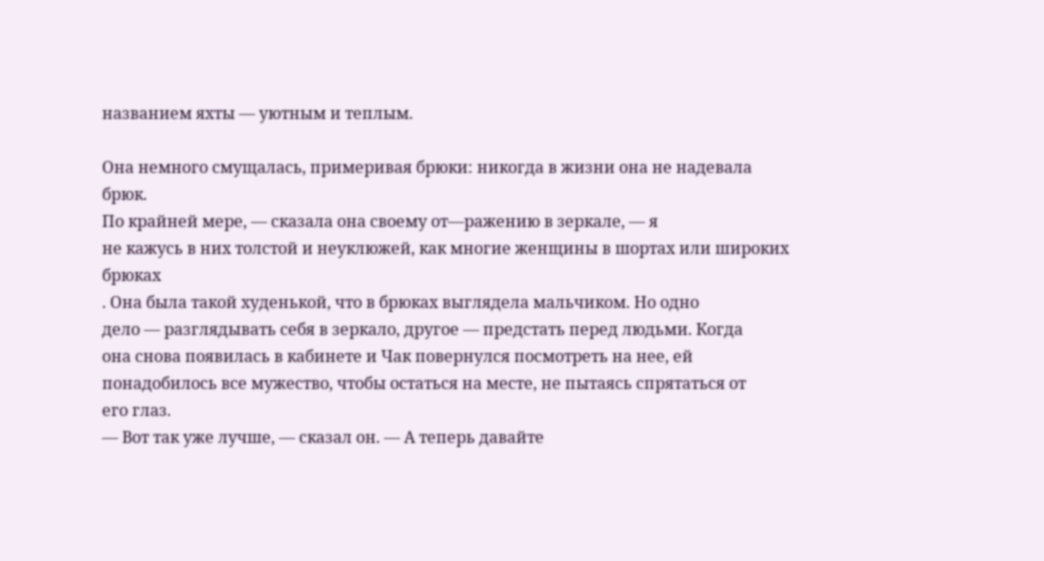названием яхты — уютным и теплым.

Она немного смущалась, примеривая брюки: никогда в жизни она не надевала
брюк.
По крайней мере, — сказала она своему от—ражению в зеркале, — я
не кажусь в них толстой и неуклюжей, как многие женщины в шортах или широких
брюках
. Она была такой худенькой, что в брюках выглядела мальчиком. Но одно
дело — разглядывать себя в зеркало, другое — предстать перед людьми. Когда
она снова появилась в кабинете и Чак повернулся посмотреть на нее, ей
понадобилось все мужество, чтобы остаться на месте, не пытаясь спрятаться от
его глаз.
— Вот так уже лучше, — сказал он. — А теперь давайте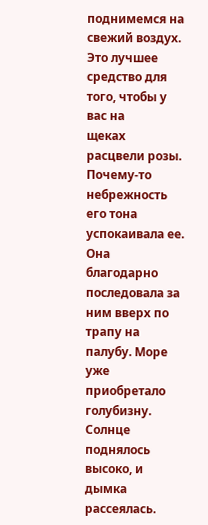поднимемся на свежий воздух. Это лучшее средство для того, чтобы у вас на
щеках расцвели розы.
Почему-то небрежность его тона успокаивала ее. Она благодарно последовала за
ним вверх по трапу на палубу. Море уже приобретало голубизну. Солнце
поднялось высоко, и дымка рассеялась.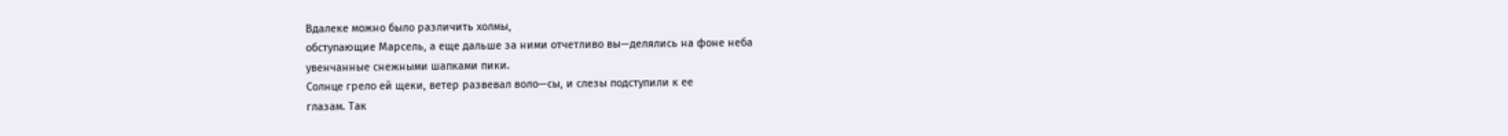Вдалеке можно было различить холмы,
обступающие Марсель, а еще дальше за ними отчетливо вы—делялись на фоне неба
увенчанные снежными шапками пики.
Солнце грело ей щеки, ветер развевал воло—сы, и слезы подступили к ее
глазам. Так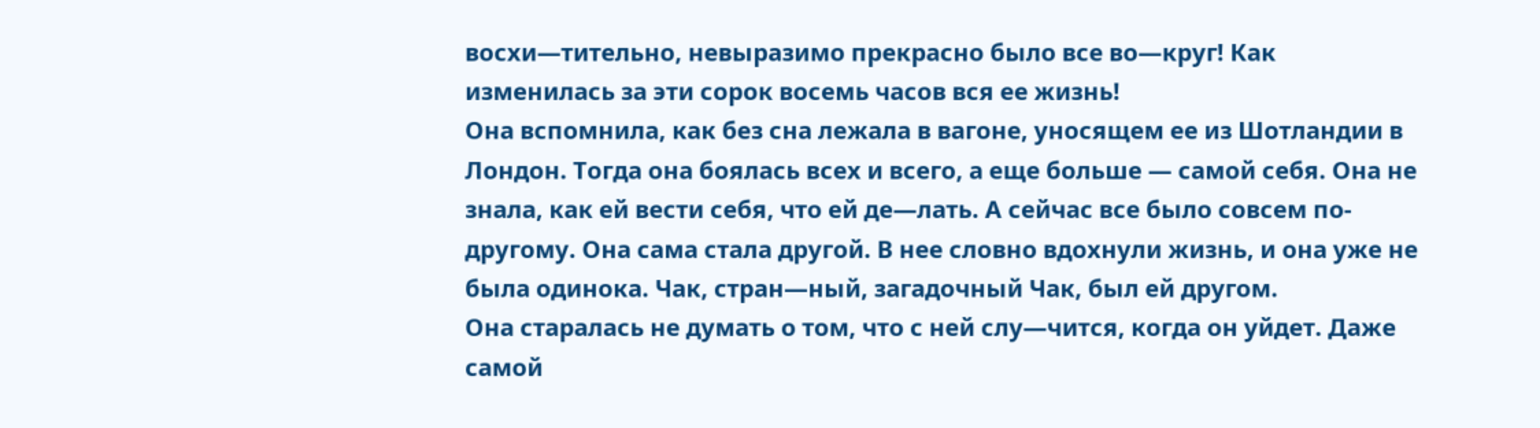восхи—тительно, невыразимо прекрасно было все во—круг! Как
изменилась за эти сорок восемь часов вся ее жизнь!
Она вспомнила, как без сна лежала в вагоне, уносящем ее из Шотландии в
Лондон. Тогда она боялась всех и всего, а еще больше — самой себя. Она не
знала, как ей вести себя, что ей де—лать. А сейчас все было совсем по-
другому. Она сама стала другой. В нее словно вдохнули жизнь, и она уже не
была одинока. Чак, стран—ный, загадочный Чак, был ей другом.
Она старалась не думать о том, что с ней слу—чится, когда он уйдет. Даже
самой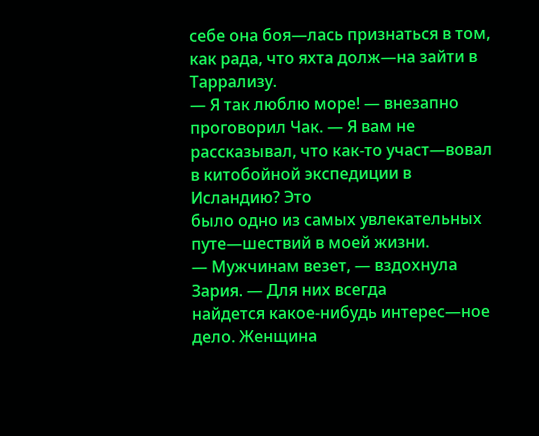себе она боя—лась признаться в том, как рада, что яхта долж—на зайти в
Таррализу.
— Я так люблю море! — внезапно проговорил Чак. — Я вам не
рассказывал, что как-то участ—вовал в китобойной экспедиции в Исландию? Это
было одно из самых увлекательных путе—шествий в моей жизни.
— Мужчинам везет, — вздохнула Зария. — Для них всегда
найдется какое-нибудь интерес—ное дело. Женщина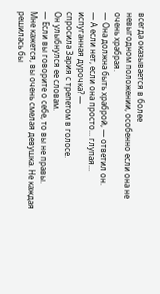всегда оказывается в более
невыгодном положении, особенно если она не очень храбрая.
— Она должна быть храброй, — ответил он.
— А если нет, если она просто... глупая... испуганная дурочка? —
спросила Зария с трепетом в голосе.
Он улыбнулся ее словам.
— Если вы говорите о себе, то вы не правы.
Мне кажется, вы очень смелая девушка. Не каждая решилась бы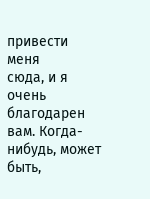привести меня
сюда, и я очень благодарен вам. Когда-нибудь, может быть,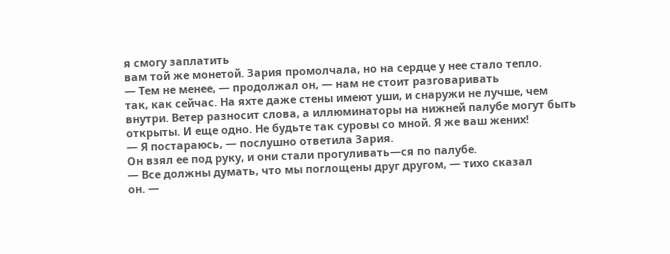я смогу заплатить
вам той же монетой. Зария промолчала, но на сердце у нее стало тепло.
— Тем не менее, — продолжал он, — нам не стоит разговаривать
так, как сейчас. На яхте даже стены имеют уши, и снаружи не лучше, чем
внутри. Ветер разносит слова, а иллюминаторы на нижней палубе могут быть
открыты. И еще одно. Не будьте так суровы со мной. Я же ваш жених!
— Я постараюсь, — послушно ответила Зария.
Он взял ее под руку, и они стали прогуливать—ся по палубе.
— Все должны думать, что мы поглощены друг другом, — тихо сказал
он. —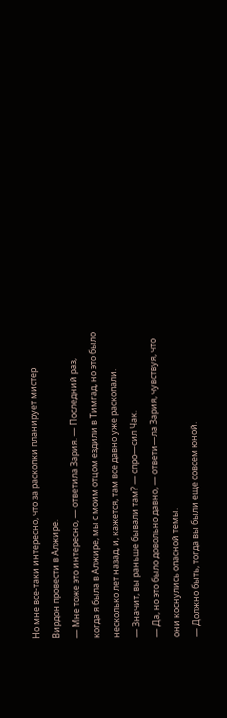Но мне все-таки интересно, что за раскопки планирует мистер
Вирдон провести в Алжире.
— Мне тоже это интересно, — ответила Зария. — Последний раз,
когда я была в Алжире, мы с моим отцом ездили в Тимгад, но это было
несколько лет назад, и, кажется, там все давно уже раскопали.
— Значит, вы раньше бывали там? — спро—сил Чак.
— Да, но это было довольно давно, — ответи—ла Зария, чувствуя, что
они коснулись опасной темы.
— Должно быть, тогда вы были еще совсем юной.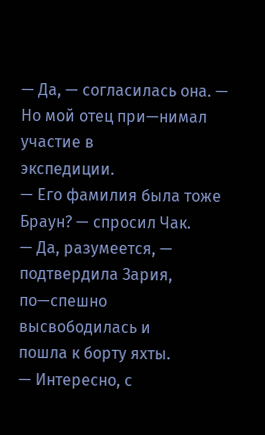— Да, — согласилась она. — Но мой отец при—нимал участие в
экспедиции.
— Его фамилия была тоже Браун? — спросил Чак.
— Да, разумеется, — подтвердила Зария, по—спешно высвободилась и
пошла к борту яхты.
— Интересно, с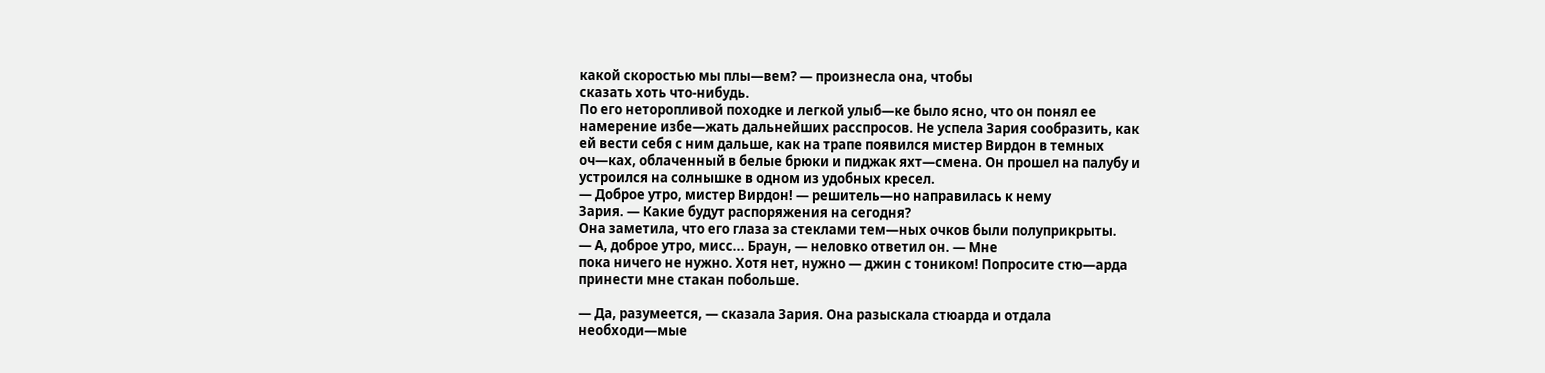какой скоростью мы плы—вем? — произнесла она, чтобы
сказать хоть что-нибудь.
По его неторопливой походке и легкой улыб—ке было ясно, что он понял ее
намерение избе—жать дальнейших расспросов. Не успела Зария сообразить, как
ей вести себя с ним дальше, как на трапе появился мистер Вирдон в темных
оч—ках, облаченный в белые брюки и пиджак яхт—смена. Он прошел на палубу и
устроился на солнышке в одном из удобных кресел.
— Доброе утро, мистер Вирдон! — решитель—но направилась к нему
Зария. — Какие будут распоряжения на сегодня?
Она заметила, что его глаза за стеклами тем—ных очков были полуприкрыты.
— А, доброе утро, мисс... Браун, — неловко ответил он. — Мне
пока ничего не нужно. Хотя нет, нужно — джин с тоником! Попросите стю—арда
принести мне стакан побольше.

— Да, разумеется, — сказала Зария. Она разыскала стюарда и отдала
необходи—мые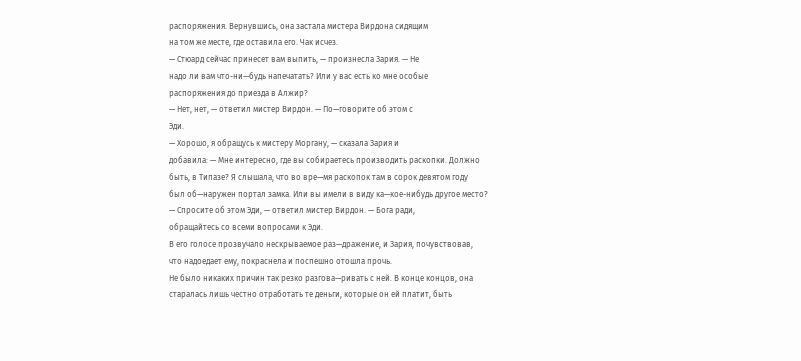распоряжения. Вернувшись, она застала мистера Вирдона сидящим
на том же месте, где оставила его. Чак исчез.
— Стюард сейчас принесет вам выпить, — произнесла Зария. — Не
надо ли вам что-ни—будь напечатать? Или у вас есть ко мне особые
распоряжения до приезда в Алжир?
— Нет, нет, — ответил мистер Вирдон. — По—говорите об этом с
Эди.
— Хорошо, я обращусь к мистеру Моргану, — сказала Зария и
добавила: — Мне интересно, где вы собираетесь производить раскопки. Должно
быть, в Типазе? Я слышала, что во вре—мя раскопок там в сорок девятом году
был об—наружен портал замка. Или вы имели в виду ка—кое-нибудь другое место?
— Спросите об этом Эди, — ответил мистер Вирдон. — Бога ради,
обращайтесь со всеми вопросами к Эди.
В его голосе прозвучало нескрываемое раз—дражение, и Зария, почувствовав,
что надоедает ему, покраснела и поспешно отошла прочь.
Не было никаких причин так резко разгова—ривать с ней. В конце концов, она
старалась лишь честно отработать те деньги, которые он ей платит, быть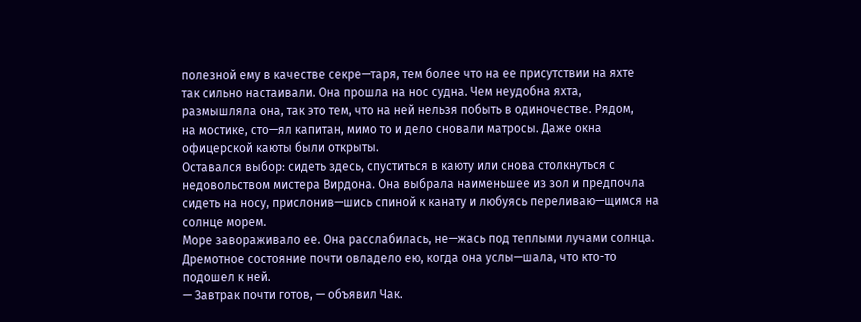полезной ему в качестве секре—таря, тем более что на ее присутствии на яхте
так сильно настаивали. Она прошла на нос судна. Чем неудобна яхта,
размышляла она, так это тем, что на ней нельзя побыть в одиночестве. Рядом,
на мостике, сто—ял капитан, мимо то и дело сновали матросы. Даже окна
офицерской каюты были открыты.
Оставался выбор: сидеть здесь, спуститься в каюту или снова столкнуться с
недовольством мистера Вирдона. Она выбрала наименьшее из зол и предпочла
сидеть на носу, прислонив—шись спиной к канату и любуясь переливаю—щимся на
солнце морем.
Море завораживало ее. Она расслабилась, не—жась под теплыми лучами солнца.
Дремотное состояние почти овладело ею, когда она услы—шала, что кто-то
подошел к ней.
— Завтрак почти готов, — объявил Чак.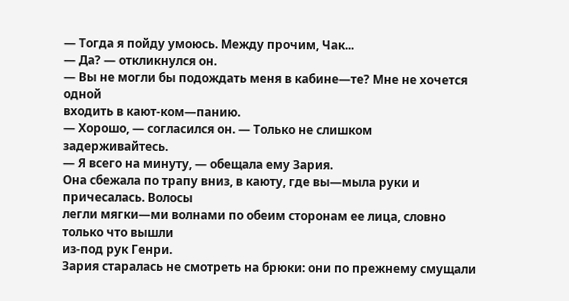— Тогда я пойду умоюсь. Между прочим, Чак...
— Да? — откликнулся он.
— Вы не могли бы подождать меня в кабине—те? Мне не хочется одной
входить в кают-ком—панию.
— Хорошо, — согласился он. — Только не слишком
задерживайтесь.
— Я всего на минуту, — обещала ему Зария.
Она сбежала по трапу вниз, в каюту, где вы—мыла руки и причесалась. Волосы
легли мягки—ми волнами по обеим сторонам ее лица, словно только что вышли
из-под рук Генри.
Зария старалась не смотреть на брюки: они по прежнему смущали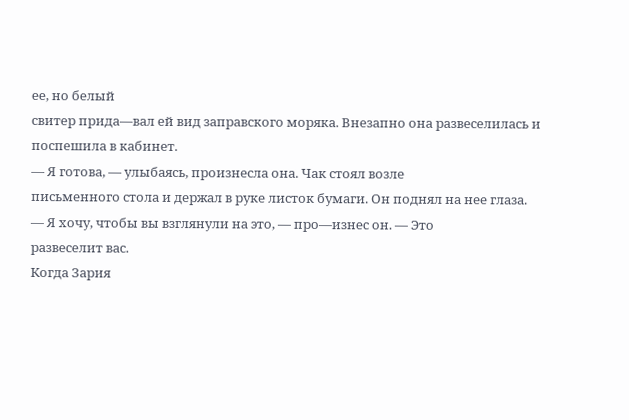ее, но белый
свитер прида—вал ей вид заправского моряка. Внезапно она развеселилась и
поспешила в кабинет.
— Я готова, — улыбаясь, произнесла она. Чак стоял возле
письменного стола и держал в руке листок бумаги. Он поднял на нее глаза.
— Я хочу, чтобы вы взглянули на это, — про—изнес он. — Это
развеселит вас.
Когда Зария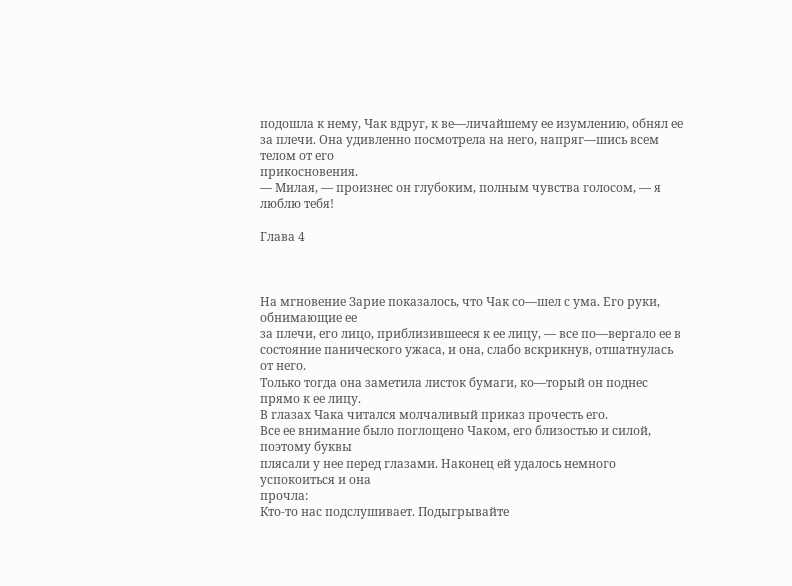подошла к нему, Чак вдруг, к ве—личайшему ее изумлению, обнял ее
за плечи. Она удивленно посмотрела на него, напряг—шись всем телом от его
прикосновения.
— Милая, — произнес он глубоким, полным чувства голосом, — я
люблю тебя!

Глава 4



На мгновение Зарие показалось, что Чак со—шел с ума. Его руки, обнимающие ее
за плечи, его лицо, приблизившееся к ее лицу, — все по—вергало ее в
состояние панического ужаса, и она, слабо вскрикнув, отшатнулась от него.
Только тогда она заметила листок бумаги, ко—торый он поднес прямо к ее лицу.
В глазах Чака читался молчаливый приказ прочесть его.
Все ее внимание было поглощено Чаком, его близостью и силой, поэтому буквы
плясали у нее перед глазами. Наконец ей удалось немного успокоиться и она
прочла:
Кто-то нас подслушивает. Подыгрывайте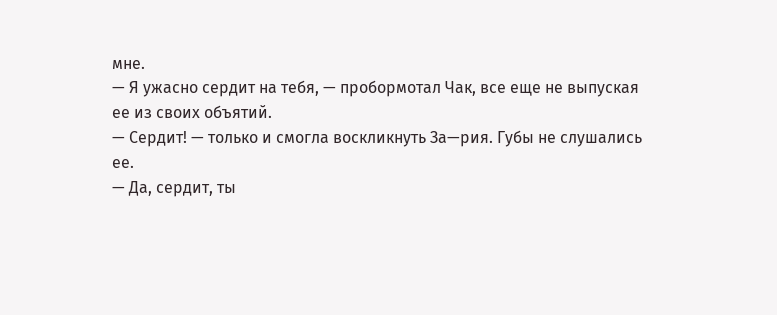мне.
— Я ужасно сердит на тебя, — пробормотал Чак, все еще не выпуская
ее из своих объятий.
— Сердит! — только и смогла воскликнуть За—рия. Губы не слушались
ее.
— Да, сердит, ты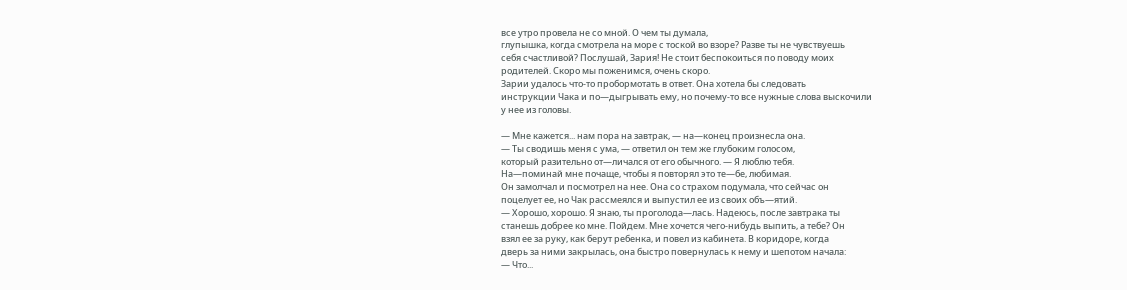все утро провела не со мной. О чем ты думала,
глупышка, когда смотрела на море с тоской во взоре? Разве ты не чувствуешь
себя счастливой? Послушай, Зария! Не стоит беспокоиться по поводу моих
родителей. Скоро мы поженимся, очень скоро.
Зарии удалось что-то пробормотать в ответ. Она хотела бы следовать
инструкции Чака и по—дыгрывать ему, но почему-то все нужные слова выскочили
у нее из головы.

— Мне кажется... нам пора на завтрак, — на—конец произнесла она.
— Ты сводишь меня с ума, — ответил он тем же глубоким голосом,
который разительно от—личался от его обычного. — Я люблю тебя.
На—поминай мне почаще, чтобы я повторял это те—бе, любимая.
Он замолчал и посмотрел на нее. Она со страхом подумала, что сейчас он
поцелует ее, но Чак рассмеялся и выпустил ее из своих объ—ятий.
— Хорошо, хорошо. Я знаю, ты проголода—лась. Надеюсь, после завтрака ты
станешь добрее ко мне. Пойдем. Мне хочется чего-нибудь выпить, а тебе? Он
взял ее за руку, как берут ребенка, и повел из кабинета. В коридоре, когда
дверь за ними закрылась, она быстро повернулась к нему и шепотом начала:
— Что...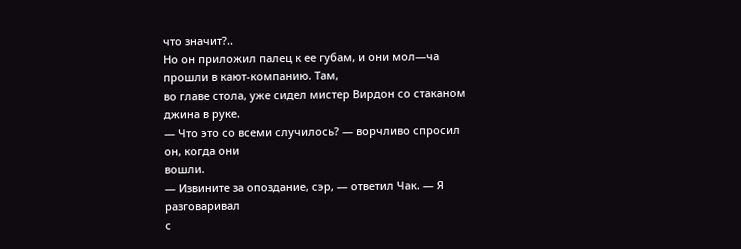что значит?..
Но он приложил палец к ее губам, и они мол—ча прошли в кают-компанию. Там,
во главе стола, уже сидел мистер Вирдон со стаканом джина в руке.
— Что это со всеми случилось? — ворчливо спросил он, когда они
вошли.
— Извините за опоздание, сэр, — ответил Чак. — Я разговаривал
с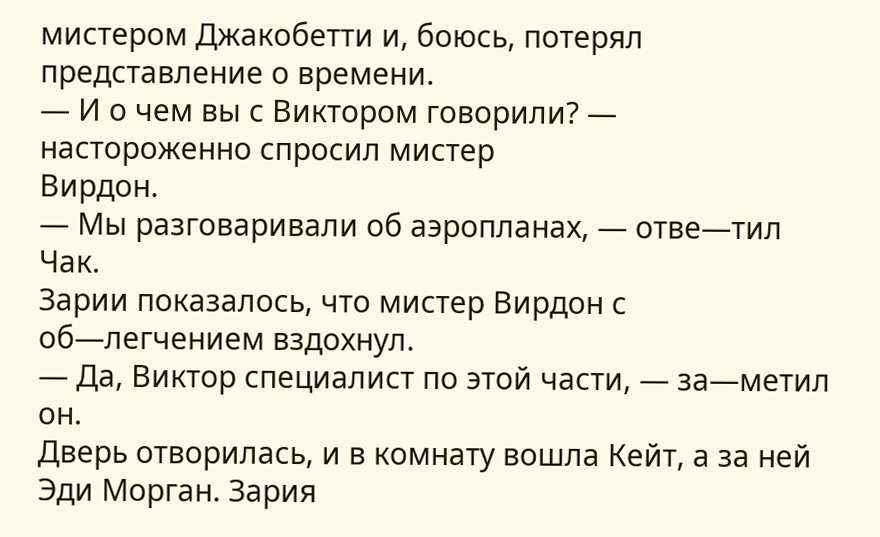мистером Джакобетти и, боюсь, потерял представление о времени.
— И о чем вы с Виктором говорили? — настороженно спросил мистер
Вирдон.
— Мы разговаривали об аэропланах, — отве—тил Чак.
Зарии показалось, что мистер Вирдон с об—легчением вздохнул.
— Да, Виктор специалист по этой части, — за—метил он.
Дверь отворилась, и в комнату вошла Кейт, а за ней Эди Морган. Зария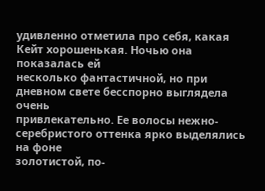удивленно отметила про себя, какая Кейт хорошенькая. Ночью она показалась ей
несколько фантастичной, но при дневном свете бесспорно выглядела очень
привлекательно. Ее волосы нежно-серебристого оттенка ярко выделялись на фоне
золотистой, по-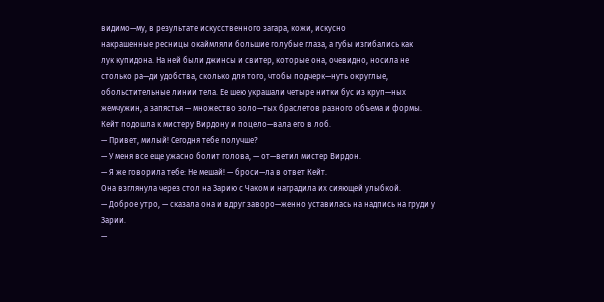видимо—му, в результате искусственного загара, кожи, искусно
накрашенные ресницы окаймляли большие голубые глаза, а губы изгибались как
лук купидона. На ней были джинсы и свитер, которые она, очевидно, носила не
столько ра—ди удобства, сколько для того, чтобы подчерк—нуть округлые,
обольстительные линии тела. Ее шею украшали четыре нитки бус из круп—ных
жемчужин, а запястья — множество золо—тых браслетов разного объема и формы.
Кейт подошла к мистеру Вирдону и поцело—вала его в лоб.
— Привет, милый! Сегодня тебе получше?
— У меня все еще ужасно болит голова, — от—ветил мистер Вирдон.
— Я же говорила тебе: Не мешай! — броси—ла в ответ Кейт.
Она взглянула через стол на Зарию с Чаком и наградила их сияющей улыбкой.
— Доброе утро, — сказала она и вдруг заворо—женно уставилась на надпись на груди у Зарии.
—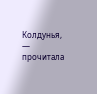Колдунья, — прочитала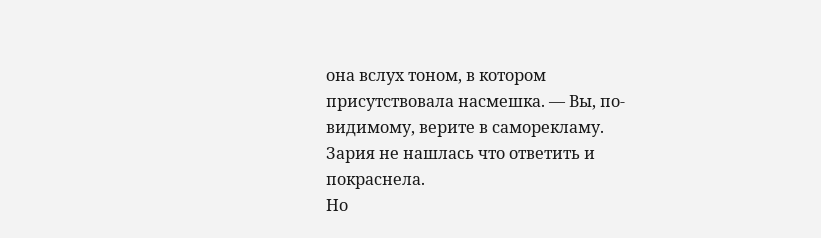она вслух тоном, в котором
присутствовала насмешка. — Вы, по-видимому, верите в саморекламу.
Зария не нашлась что ответить и покраснела.
Но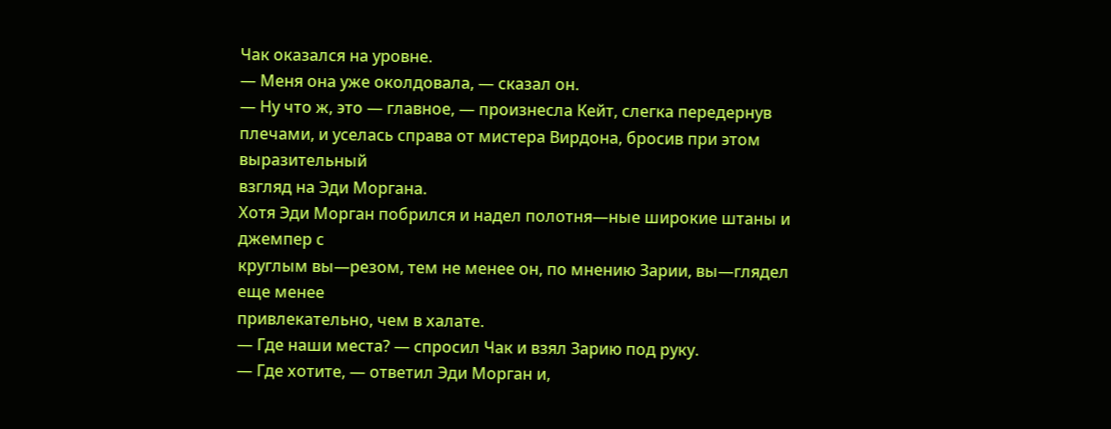Чак оказался на уровне.
— Меня она уже околдовала, — сказал он.
— Ну что ж, это — главное, — произнесла Кейт, слегка передернув
плечами, и уселась справа от мистера Вирдона, бросив при этом выразительный
взгляд на Эди Моргана.
Хотя Эди Морган побрился и надел полотня—ные широкие штаны и джемпер с
круглым вы—резом, тем не менее он, по мнению Зарии, вы—глядел еще менее
привлекательно, чем в халате.
— Где наши места? — спросил Чак и взял Зарию под руку.
— Где хотите, — ответил Эди Морган и,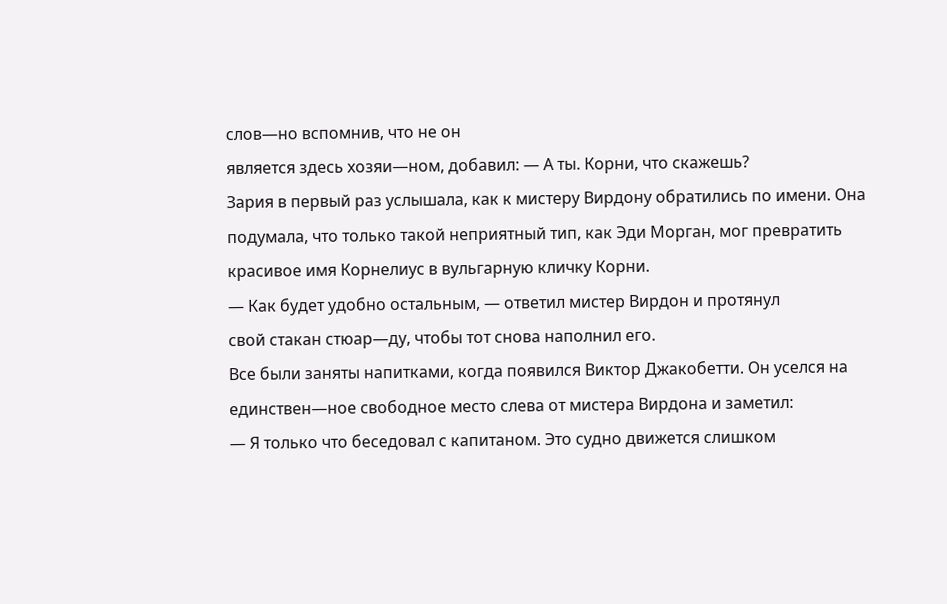слов—но вспомнив, что не он
является здесь хозяи—ном, добавил: — А ты. Корни, что скажешь?
Зария в первый раз услышала, как к мистеру Вирдону обратились по имени. Она
подумала, что только такой неприятный тип, как Эди Морган, мог превратить
красивое имя Корнелиус в вульгарную кличку Корни.
— Как будет удобно остальным, — ответил мистер Вирдон и протянул
свой стакан стюар—ду, чтобы тот снова наполнил его.
Все были заняты напитками, когда появился Виктор Джакобетти. Он уселся на
единствен—ное свободное место слева от мистера Вирдона и заметил:
— Я только что беседовал с капитаном. Это судно движется слишком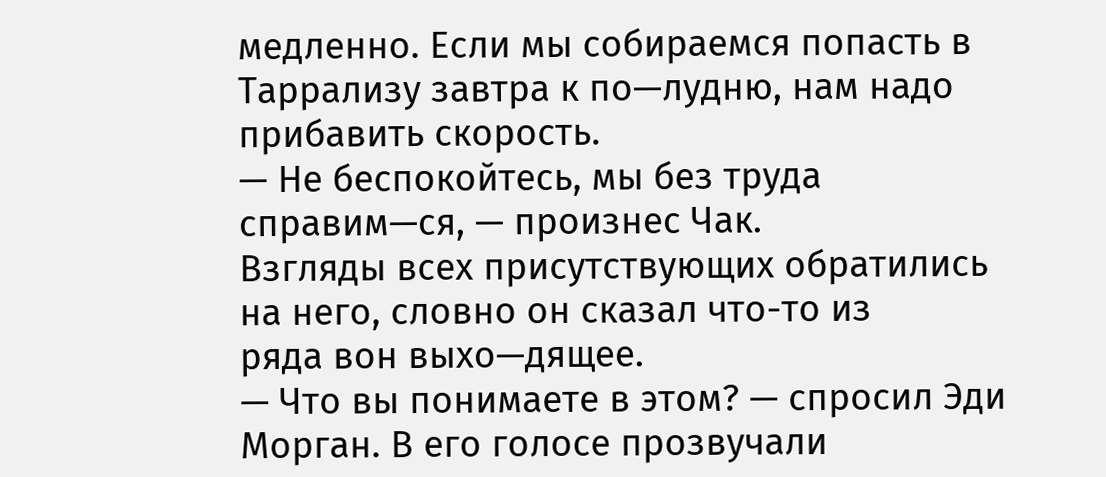медленно. Если мы собираемся попасть в Таррализу завтра к по—лудню, нам надо
прибавить скорость.
— Не беспокойтесь, мы без труда справим—ся, — произнес Чак.
Взгляды всех присутствующих обратились на него, словно он сказал что-то из
ряда вон выхо—дящее.
— Что вы понимаете в этом? — спросил Эди
Морган. В его голосе прозвучали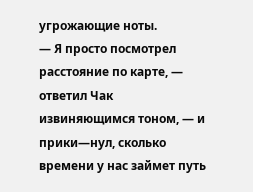угрожающие ноты.
— Я просто посмотрел расстояние по карте, — ответил Чак
извиняющимся тоном, — и прики—нул, сколько времени у нас займет путь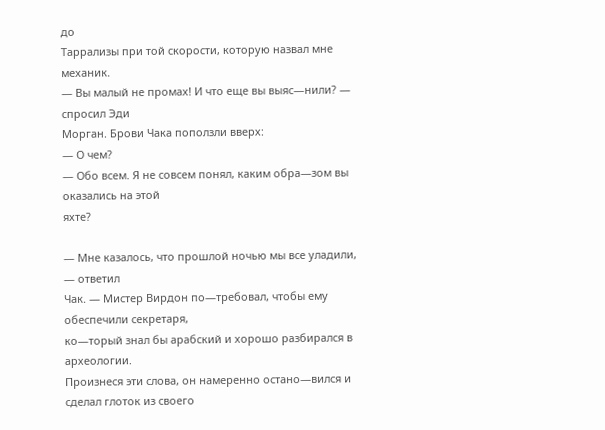до
Таррализы при той скорости, которую назвал мне механик.
— Вы малый не промах! И что еще вы выяс—нили? — спросил Эди
Морган. Брови Чака поползли вверх:
— О чем?
— Обо всем. Я не совсем понял, каким обра—зом вы оказались на этой
яхте?

— Мне казалось, что прошлой ночью мы все уладили, — ответил
Чак. — Мистер Вирдон по—требовал, чтобы ему обеспечили секретаря,
ко—торый знал бы арабский и хорошо разбирался в археологии.
Произнеся эти слова, он намеренно остано—вился и сделал глоток из своего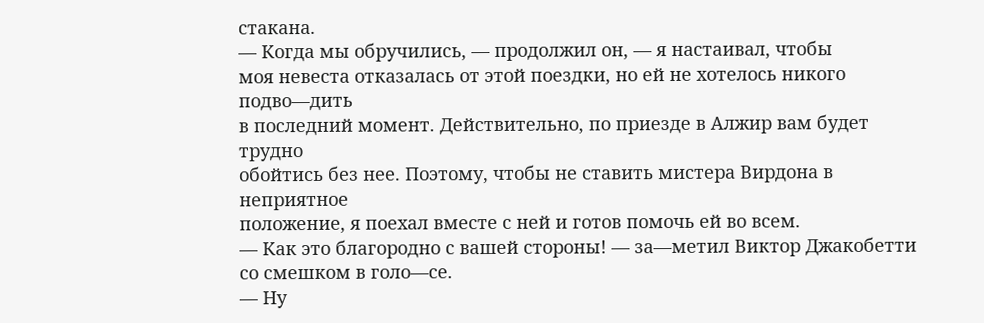стакана.
— Когда мы обручились, — продолжил он, — я настаивал, чтобы
моя невеста отказалась от этой поездки, но ей не хотелось никого подво—дить
в последний момент. Действительно, по приезде в Алжир вам будет трудно
обойтись без нее. Поэтому, чтобы не ставить мистера Вирдона в неприятное
положение, я поехал вместе с ней и готов помочь ей во всем.
— Как это благородно с вашей стороны! — за—метил Виктор Джакобетти
со смешком в голо—се.
— Ну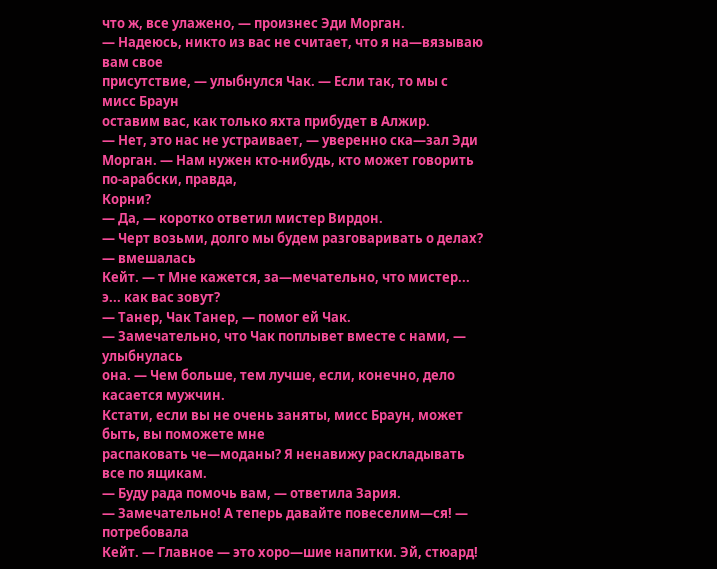что ж, все улажено, — произнес Эди Морган.
— Надеюсь, никто из вас не считает, что я на—вязываю вам свое
присутствие, — улыбнулся Чак. — Если так, то мы с мисс Браун
оставим вас, как только яхта прибудет в Алжир.
— Нет, это нас не устраивает, — уверенно ска—зал Эди
Морган. — Нам нужен кто-нибудь, кто может говорить по-арабски, правда,
Корни?
— Да, — коротко ответил мистер Вирдон.
— Черт возьми, долго мы будем разговаривать о делах? — вмешалась
Кейт. — т Мне кажется, за—мечательно, что мистер... э... как вас зовут?
— Танер, Чак Танер, — помог ей Чак.
— Замечательно, что Чак поплывет вместе с нами, — улыбнулась
она. — Чем больше, тем лучше, если, конечно, дело касается мужчин.
Кстати, если вы не очень заняты, мисс Браун, может быть, вы поможете мне
распаковать че—моданы? Я ненавижу раскладывать все по ящикам.
— Буду рада помочь вам, — ответила Зария.
— Замечательно! А теперь давайте повеселим—ся! — потребовала
Кейт. — Главное — это хоро—шие напитки. Эй, стюард!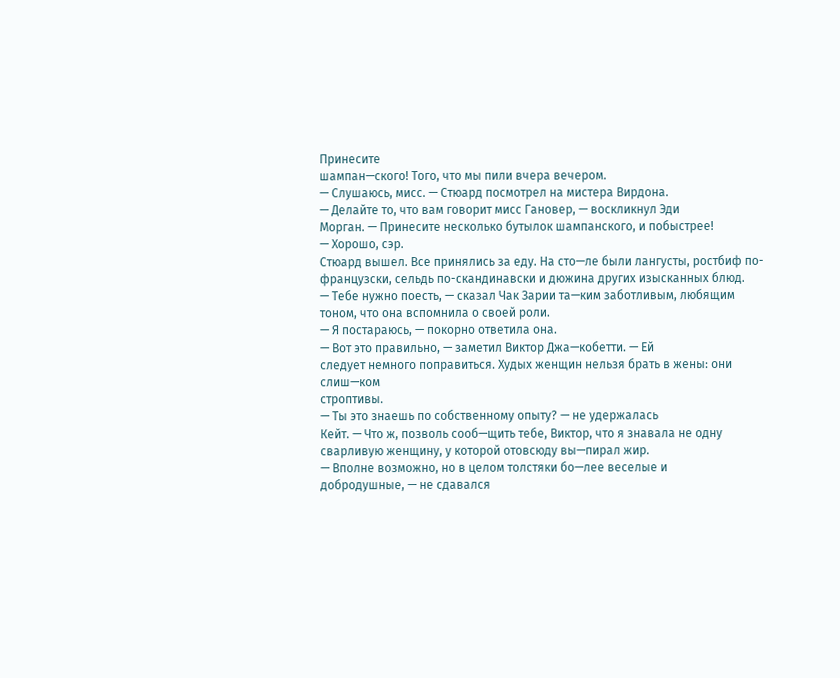Принесите
шампан—ского! Того, что мы пили вчера вечером.
— Слушаюсь, мисс. — Стюард посмотрел на мистера Вирдона.
— Делайте то, что вам говорит мисс Гановер, — воскликнул Эди
Морган. — Принесите несколько бутылок шампанского, и побыстрее!
— Хорошо, сэр.
Стюард вышел. Все принялись за еду. На сто—ле были лангусты, ростбиф по-
французски, сельдь по-скандинавски и дюжина других изысканных блюд.
— Тебе нужно поесть, — сказал Чак Зарии та—ким заботливым, любящим
тоном, что она вспомнила о своей роли.
— Я постараюсь, — покорно ответила она.
— Вот это правильно, — заметил Виктор Джа—кобетти. — Ей
следует немного поправиться. Худых женщин нельзя брать в жены: они слиш—ком
строптивы.
— Ты это знаешь по собственному опыту? — не удержалась
Кейт. — Что ж, позволь сооб—щить тебе, Виктор, что я знавала не одну
сварливую женщину, у которой отовсюду вы—пирал жир.
— Вполне возможно, но в целом толстяки бо—лее веселые и
добродушные, — не сдавался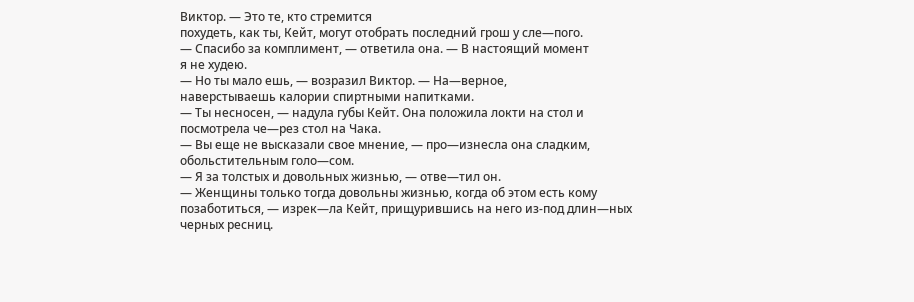Виктор. — Это те, кто стремится
похудеть, как ты, Кейт, могут отобрать последний грош у сле—пого.
— Спасибо за комплимент, — ответила она. — В настоящий момент
я не худею.
— Но ты мало ешь, — возразил Виктор. — На—верное,
наверстываешь калории спиртными напитками.
— Ты несносен, — надула губы Кейт. Она положила локти на стол и
посмотрела че—рез стол на Чака.
— Вы еще не высказали свое мнение, — про—изнесла она сладким,
обольстительным голо—сом.
— Я за толстых и довольных жизнью, — отве—тил он.
— Женщины только тогда довольны жизнью, когда об этом есть кому
позаботиться, — изрек—ла Кейт, прищурившись на него из-под длин—ных
черных ресниц.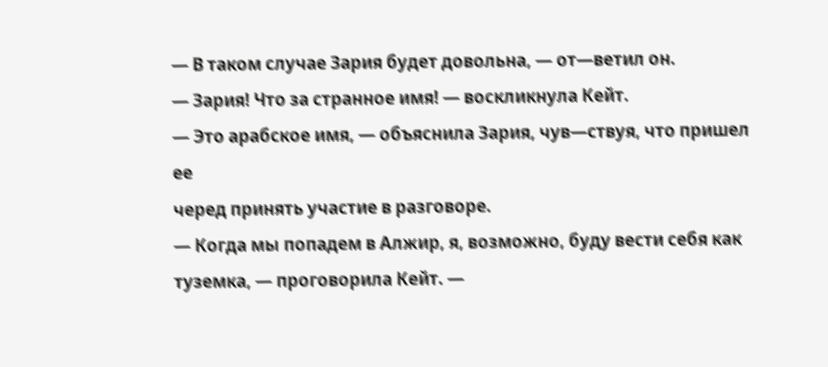— В таком случае Зария будет довольна, — от—ветил он.
— Зария! Что за странное имя! — воскликнула Кейт.
— Это арабское имя, — объяснила Зария, чув—ствуя, что пришел ее
черед принять участие в разговоре.
— Когда мы попадем в Алжир, я, возможно, буду вести себя как
туземка, — проговорила Кейт. —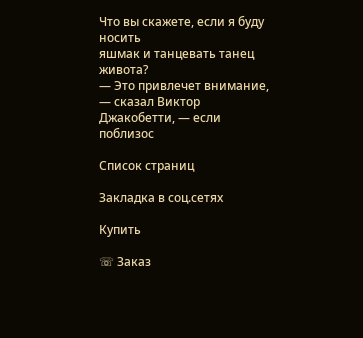Что вы скажете, если я буду носить
яшмак и танцевать танец живота?
— Это привлечет внимание, — сказал Виктор Джакобетти, — если
поблизос

Список страниц

Закладка в соц.сетях

Купить

☏ Заказ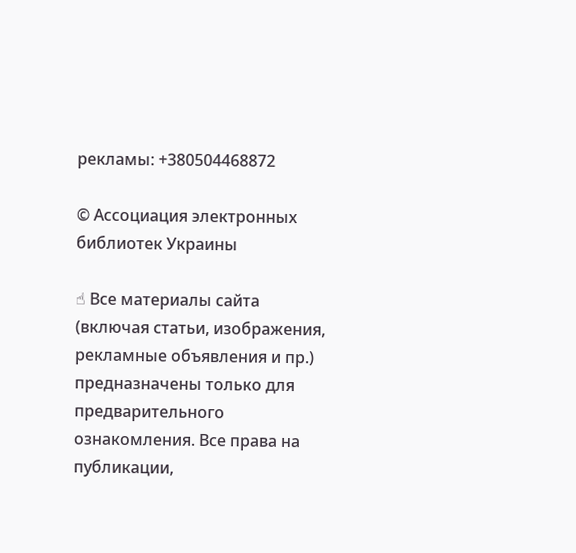рекламы: +380504468872

© Ассоциация электронных библиотек Украины

☝ Все материалы сайта (включая статьи, изображения, рекламные объявления и пр.) предназначены только для предварительного ознакомления. Все права на публикации,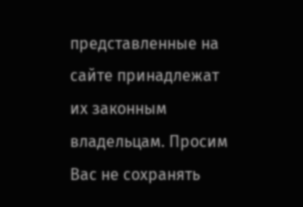представленные на сайте принадлежат их законным владельцам. Просим Вас не сохранять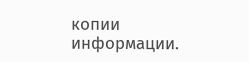копии информации.